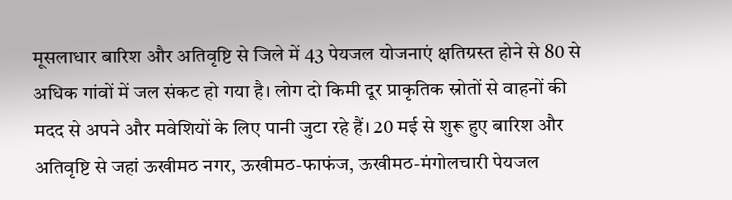मूसलाधार बारिश और अतिवृष्टि से जिले में 43 पेयजल योजनाएं क्षतिग्रस्त होने से 80 से अधिक गांवों में जल संकट हो गया है। लोग दो किमी दूर प्राकृतिक स्रोतों से वाहनों की मदद से अपने और मवेशियों के लिए पानी जुटा रहे हैं। 20 मई से शुरू हुए बारिश और अतिवृष्टि से जहां ऊखीमठ नगर, ऊखीमठ-फाफंज, ऊखीमठ-मंगोलचारी पेयजल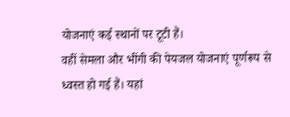योजनाएं कई स्थानों पर टूटी हैं।
वहीं सेमला और भींगी की पेयजल योजनाएं पूर्णरूप से ध्वस्त हो गई हैं। यहां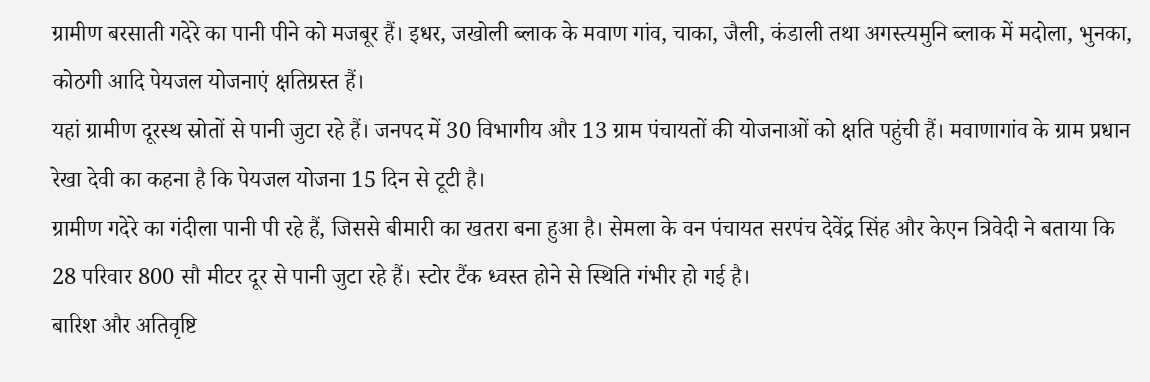ग्रामीण बरसाती गदेरे का पानी पीने को मजबूर हैं। इधर, जखोली ब्लाक के मवाण गांव, चाका, जैली, कंडाली तथा अगस्त्यमुनि ब्लाक में मदोला, भुनका, कोठगी आदि पेयजल योजनाएं क्षतिग्रस्त हैं।
यहां ग्रामीण दूरस्थ स्रोतों से पानी जुटा रहे हैं। जनपद में 30 विभागीय और 13 ग्राम पंचायतों की योजनाओं को क्षति पहुंची हैं। मवाणागांव के ग्राम प्रधान रेखा देवी का कहना है कि पेयजल योजना 15 दिन से टूटी है।
ग्रामीण गदेरे का गंदीला पानी पी रहे हैं, जिससे बीमारी का खतरा बना हुआ है। सेमला के वन पंचायत सरपंच देवेंद्र सिंह और केएन त्रिवेदी ने बताया कि 28 परिवार 800 सौ मीटर दूर से पानी जुटा रहे हैं। स्टोर टैंक ध्वस्त होने से स्थिति गंभीर हो गई है।
बारिश और अतिवृष्टि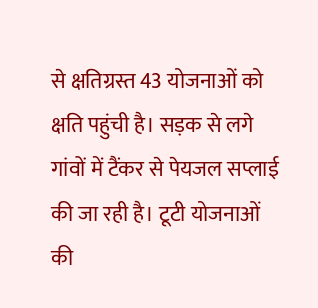से क्षतिग्रस्त 43 योजनाओं को क्षति पहुंची है। सड़क से लगे गांवों में टैंकर से पेयजल सप्लाई की जा रही है। टूटी योजनाओं की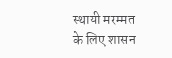स्थायी मरम्मत के लिए शासन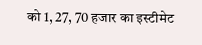को 1, 27, 70 हजार का इस्टीमेट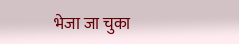भेजा जा चुका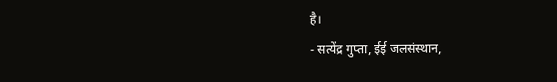है।
- सत्येंद्र गुप्ता, ईई जलसंस्थान,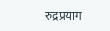रुद्रप्रयाग